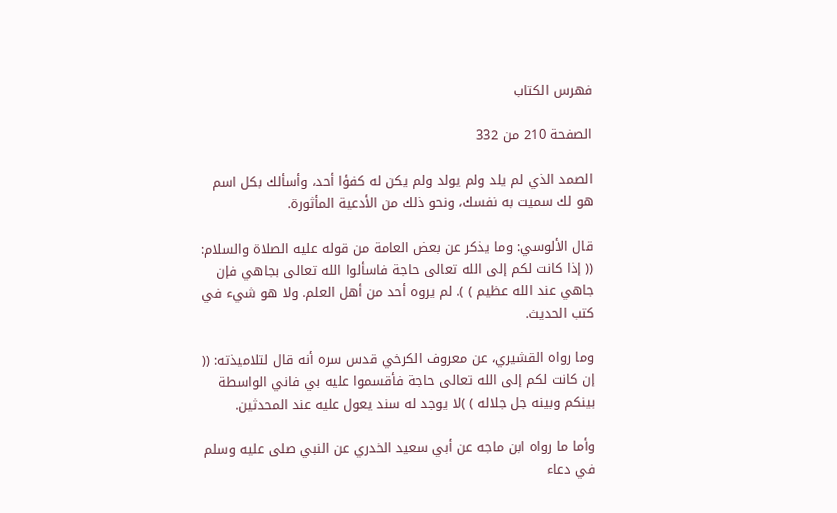فهرس الكتاب

الصفحة 210 من 332

الصمد الذي لم يلد ولم يولد ولم يكن له كفؤا أحد، وأسألك بكل اسم هو لك سميت به نفسك، ونحو ذلك من الأدعية المأثورة.

قال الألوسي: وما يذكر عن بعض العامة من قوله عليه الصلاة والسلام: (( إذا كانت لكم إلى الله تعالى حاجة فاسألوا الله تعالى بجاهي فإن جاهي عند الله عظيم ) ). لم يروه أحد من أهل العلم. ولا هو شيء في كتب الحديث.

وما رواه القشيري، عن معروف الكرخي قدس سره أنه قال لتلاميذته: (( إن كانت لكم إلى الله تعالى حاجة فأقسموا عليه بي فاني الواسطة بينكم وبينه جل جلاله ) )لا يوجد له سند يعول عليه عند المحدثين.

وأما ما رواه ابن ماجه عن أبي سعيد الخدري عن النبي صلى عليه وسلم في دعاء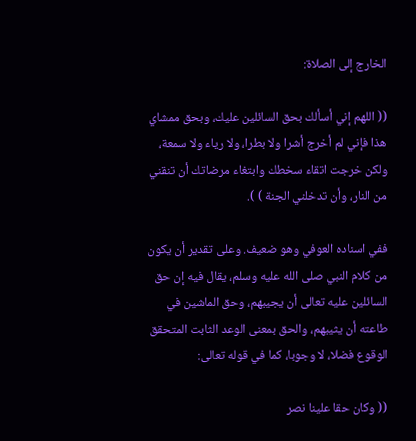الخارج إلى الصلاة:

(( اللهم إني أسألك بحق السائلين عليك، وبحق ممشاي هذا فإني لم أخرج أشرا ولا بطرا، ولا رياء ولا سمعة، ولكن خرجت اتقاء سخطك وابتغاء مرضاتك أن تنقني من النار، وأن تدخلني الجنة ) ).

ففي اسناده العوفي وهو ضعيف. وعلى تقدير أن يكون من كلام النبي صلى الله عليه وسلم، يقال فيه إن حق السائلين عليه تعالى أن يجيبهم، وحق الماشين في طاعته أن يثيبهم، والحق بمعنى الوعد الثابت المتحقق الوقوع فضلا، لا وجوبا، كما في قوله تعالى:

(( وكان حقا علينا نصر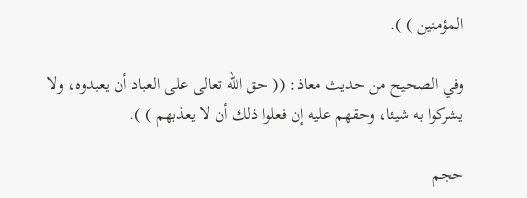المؤمنين ) ).

وفي الصحيح من حديث معاذ: (( حق الله تعالى على العباد أن يعبدوه، ولا يشركوا به شيئا، وحقهم عليه إن فعلوا ذلك أن لا يعذبهم ) ).

حجم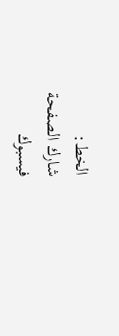الخط:
شارك الصفحة
فيسبوك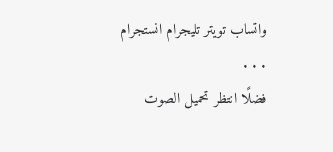واتساب تويتر تليجرام انستجرام
. . .
فضلًا انتظر تحميل الصوت